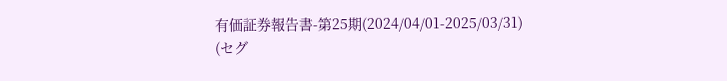有価証券報告書-第25期(2024/04/01-2025/03/31)
(セグ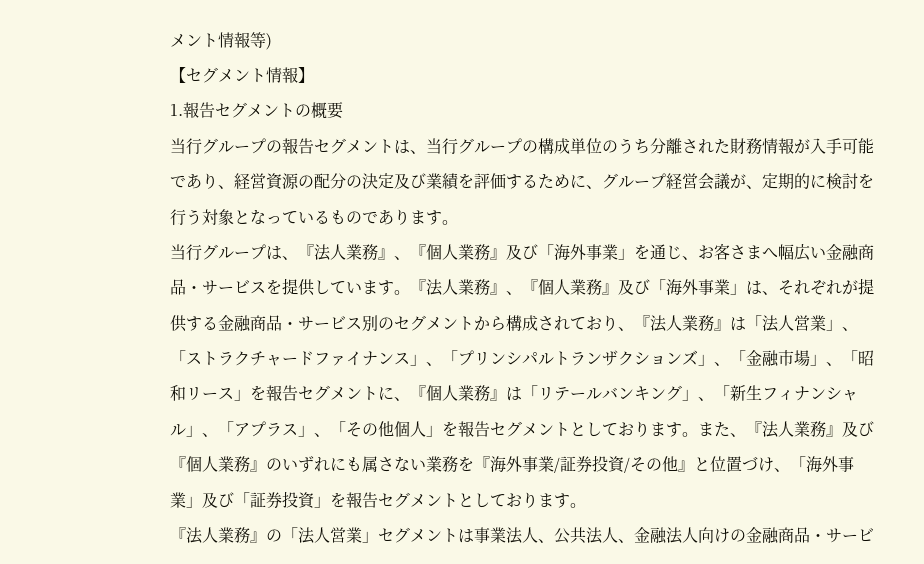メント情報等)
【セグメント情報】
1.報告セグメントの概要
当行グループの報告セグメントは、当行グループの構成単位のうち分離された財務情報が入手可能であり、経営資源の配分の決定及び業績を評価するために、グループ経営会議が、定期的に検討を行う対象となっているものであります。
当行グループは、『法人業務』、『個人業務』及び「海外事業」を通じ、お客さまへ幅広い金融商品・サービスを提供しています。『法人業務』、『個人業務』及び「海外事業」は、それぞれが提供する金融商品・サービス別のセグメントから構成されており、『法人業務』は「法人営業」、「ストラクチャードファイナンス」、「プリンシパルトランザクションズ」、「金融市場」、「昭和リース」を報告セグメントに、『個人業務』は「リテールバンキング」、「新生フィナンシャル」、「アプラス」、「その他個人」を報告セグメントとしております。また、『法人業務』及び『個人業務』のいずれにも属さない業務を『海外事業/証券投資/その他』と位置づけ、「海外事業」及び「証券投資」を報告セグメントとしております。
『法人業務』の「法人営業」セグメントは事業法人、公共法人、金融法人向けの金融商品・サービ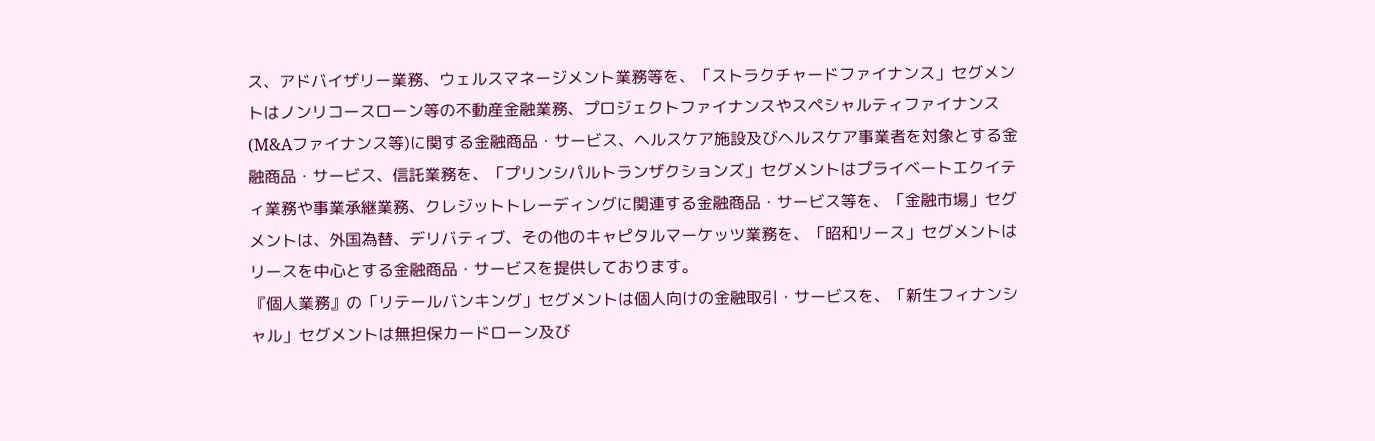ス、アドバイザリー業務、ウェルスマネージメント業務等を、「ストラクチャードファイナンス」セグメントはノンリコースローン等の不動産金融業務、プロジェクトファイナンスやスペシャルティファイナンス(M&Aファイナンス等)に関する金融商品・サービス、ヘルスケア施設及びヘルスケア事業者を対象とする金融商品・サービス、信託業務を、「プリンシパルトランザクションズ」セグメントはプライベートエクイティ業務や事業承継業務、クレジットトレーディングに関連する金融商品・サービス等を、「金融市場」セグメントは、外国為替、デリバティブ、その他のキャピタルマーケッツ業務を、「昭和リース」セグメントはリースを中心とする金融商品・サービスを提供しております。
『個人業務』の「リテールバンキング」セグメントは個人向けの金融取引・サービスを、「新生フィナンシャル」セグメントは無担保カードローン及び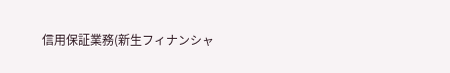信用保証業務(新生フィナンシャ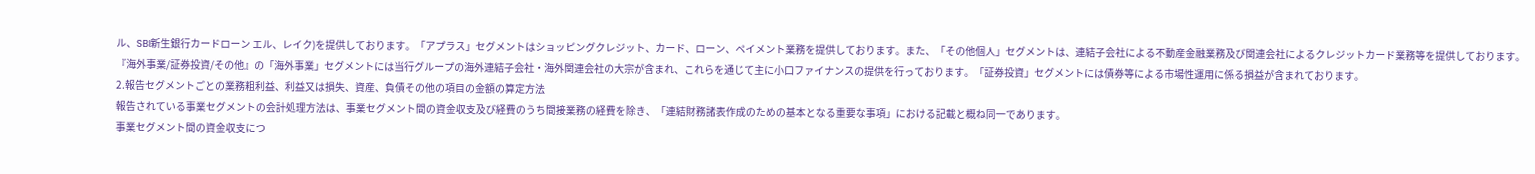ル、SBI新生銀行カードローン エル、レイク)を提供しております。「アプラス」セグメントはショッピングクレジット、カード、ローン、ペイメント業務を提供しております。また、「その他個人」セグメントは、連結子会社による不動産金融業務及び関連会社によるクレジットカード業務等を提供しております。
『海外事業/証券投資/その他』の「海外事業」セグメントには当行グループの海外連結子会社・海外関連会社の大宗が含まれ、これらを通じて主に小口ファイナンスの提供を行っております。「証券投資」セグメントには債券等による市場性運用に係る損益が含まれております。
2.報告セグメントごとの業務粗利益、利益又は損失、資産、負債その他の項目の金額の算定方法
報告されている事業セグメントの会計処理方法は、事業セグメント間の資金収支及び経費のうち間接業務の経費を除き、「連結財務諸表作成のための基本となる重要な事項」における記載と概ね同一であります。
事業セグメント間の資金収支につ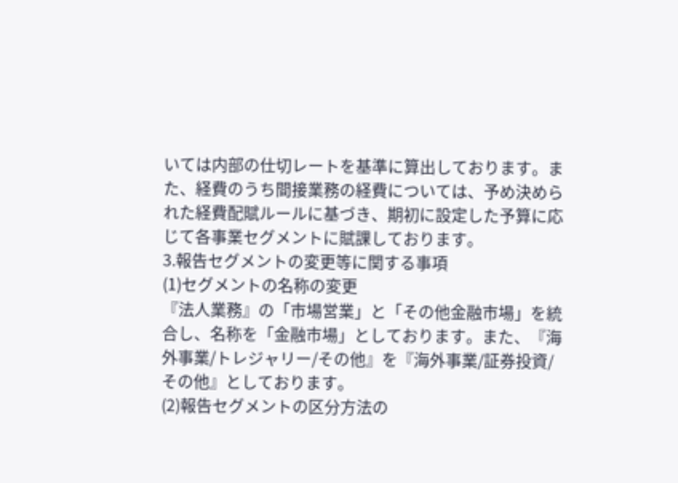いては内部の仕切レートを基準に算出しております。また、経費のうち間接業務の経費については、予め決められた経費配賦ルールに基づき、期初に設定した予算に応じて各事業セグメントに賦課しております。
3.報告セグメントの変更等に関する事項
(1)セグメントの名称の変更
『法人業務』の「市場営業」と「その他金融市場」を統合し、名称を「金融市場」としております。また、『海外事業/トレジャリー/その他』を『海外事業/証券投資/その他』としております。
(2)報告セグメントの区分方法の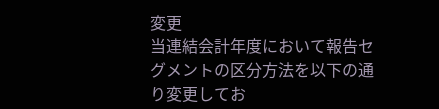変更
当連結会計年度において報告セグメントの区分方法を以下の通り変更してお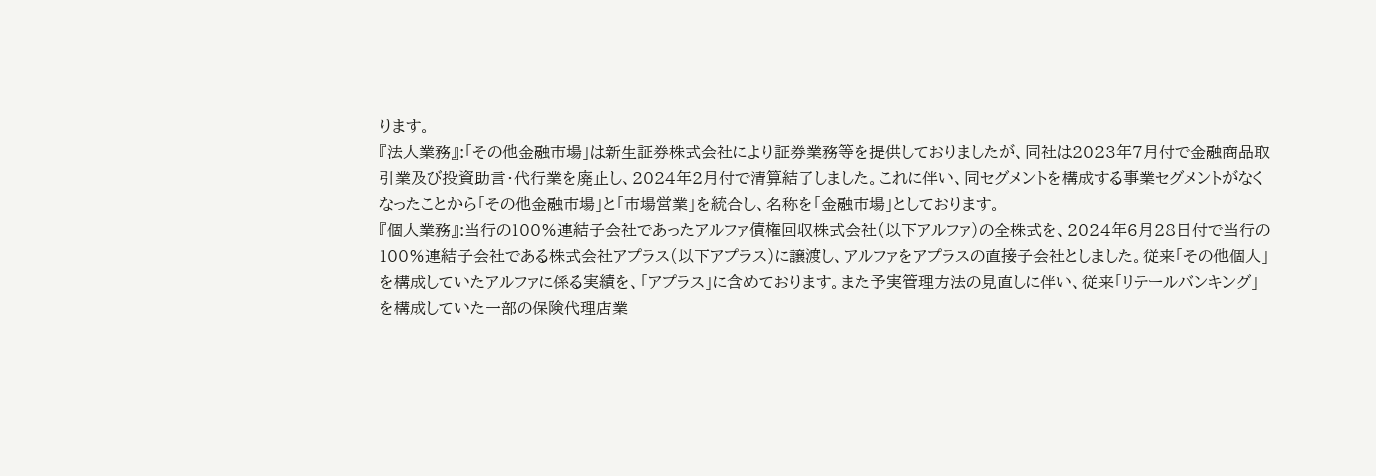ります。
『法人業務』:「その他金融市場」は新生証券株式会社により証券業務等を提供しておりましたが、同社は2023年7月付で金融商品取引業及び投資助言・代行業を廃止し、2024年2月付で清算結了しました。これに伴い、同セグメントを構成する事業セグメントがなくなったことから「その他金融市場」と「市場営業」を統合し、名称を「金融市場」としております。
『個人業務』:当行の100%連結子会社であったアルファ債権回収株式会社(以下アルファ)の全株式を、2024年6月28日付で当行の100%連結子会社である株式会社アプラス(以下アプラス)に譲渡し、アルファをアプラスの直接子会社としました。従来「その他個人」を構成していたアルファに係る実績を、「アプラス」に含めております。また予実管理方法の見直しに伴い、従来「リテールバンキング」を構成していた一部の保険代理店業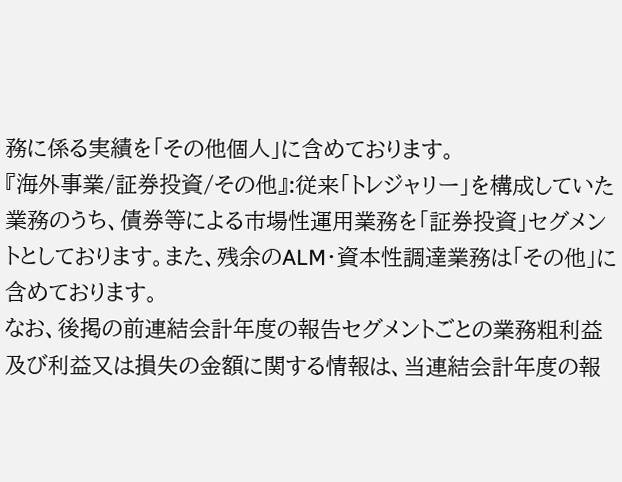務に係る実績を「その他個人」に含めております。
『海外事業/証券投資/その他』:従来「トレジャリー」を構成していた業務のうち、債券等による市場性運用業務を「証券投資」セグメントとしております。また、残余のALM・資本性調達業務は「その他」に含めております。
なお、後掲の前連結会計年度の報告セグメントごとの業務粗利益及び利益又は損失の金額に関する情報は、当連結会計年度の報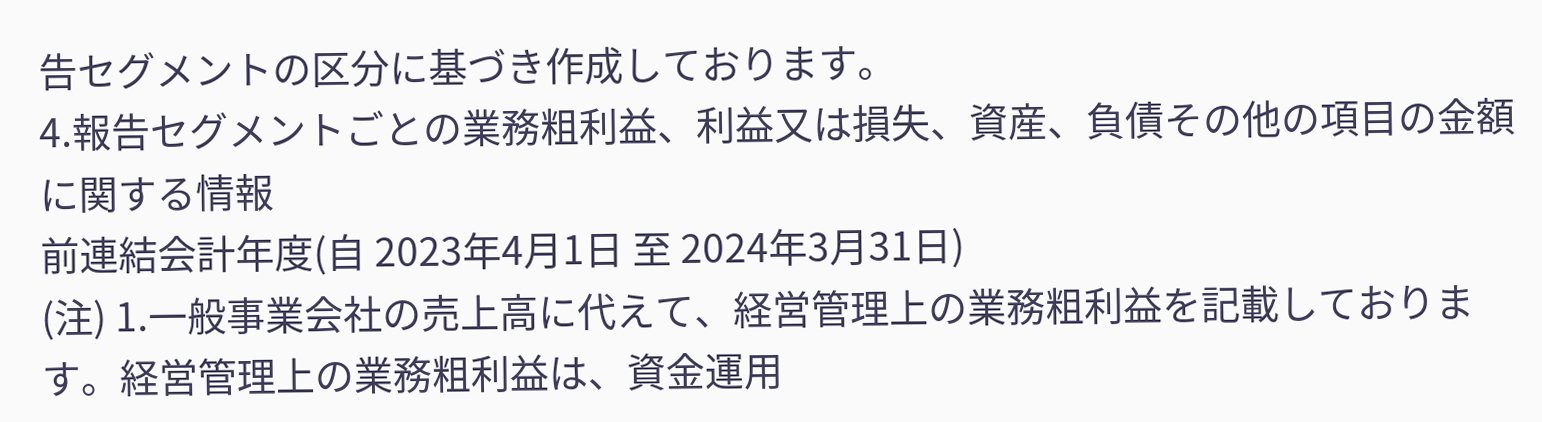告セグメントの区分に基づき作成しております。
4.報告セグメントごとの業務粗利益、利益又は損失、資産、負債その他の項目の金額に関する情報
前連結会計年度(自 2023年4月1日 至 2024年3月31日)
(注) 1.一般事業会社の売上高に代えて、経営管理上の業務粗利益を記載しております。経営管理上の業務粗利益は、資金運用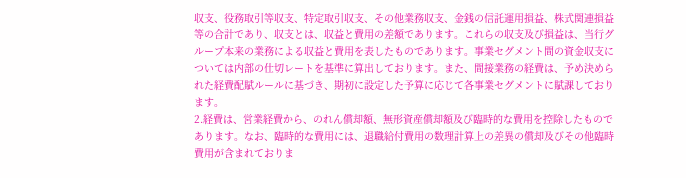収支、役務取引等収支、特定取引収支、その他業務収支、金銭の信託運用損益、株式関連損益等の合計であり、収支とは、収益と費用の差額であります。これらの収支及び損益は、当行グループ本来の業務による収益と費用を表したものであります。事業セグメント間の資金収支については内部の仕切レートを基準に算出しております。また、間接業務の経費は、予め決められた経費配賦ルールに基づき、期初に設定した予算に応じて各事業セグメントに賦課しております。
2.経費は、営業経費から、のれん償却額、無形資産償却額及び臨時的な費用を控除したものであります。なお、臨時的な費用には、退職給付費用の数理計算上の差異の償却及びその他臨時費用が含まれておりま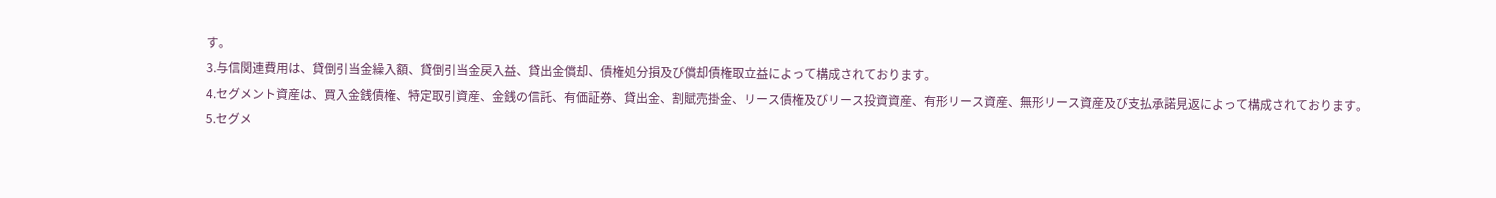す。
3.与信関連費用は、貸倒引当金繰入額、貸倒引当金戻入益、貸出金償却、債権処分損及び償却債権取立益によって構成されております。
4.セグメント資産は、買入金銭債権、特定取引資産、金銭の信託、有価証券、貸出金、割賦売掛金、リース債権及びリース投資資産、有形リース資産、無形リース資産及び支払承諾見返によって構成されております。
5.セグメ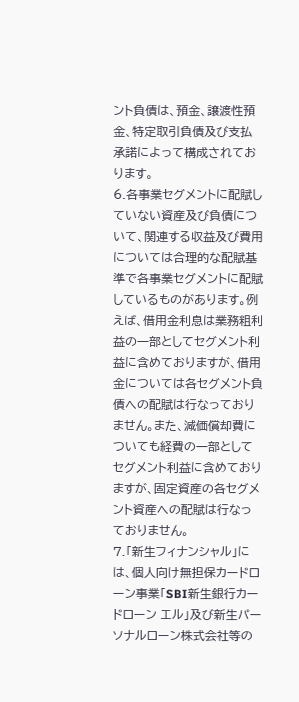ント負債は、預金、譲渡性預金、特定取引負債及び支払承諾によって構成されております。
6.各事業セグメントに配賦していない資産及び負債について、関連する収益及び費用については合理的な配賦基準で各事業セグメントに配賦しているものがあります。例えば、借用金利息は業務粗利益の一部としてセグメント利益に含めておりますが、借用金については各セグメント負債への配賦は行なっておりません。また、減価償却費についても経費の一部としてセグメント利益に含めておりますが、固定資産の各セグメント資産への配賦は行なっておりません。
7.「新生フィナンシャル」には、個人向け無担保カードローン事業「SBI新生銀行カードローン エル」及び新生パーソナルローン株式会社等の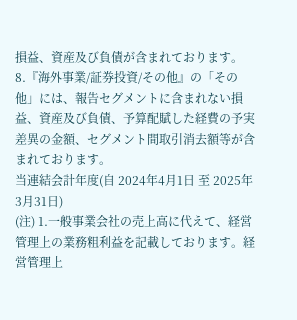損益、資産及び負債が含まれております。
8.『海外事業/証券投資/その他』の「その他」には、報告セグメントに含まれない損益、資産及び負債、予算配賦した経費の予実差異の金額、セグメント間取引消去額等が含まれております。
当連結会計年度(自 2024年4月1日 至 2025年3月31日)
(注) 1.一般事業会社の売上高に代えて、経営管理上の業務粗利益を記載しております。経営管理上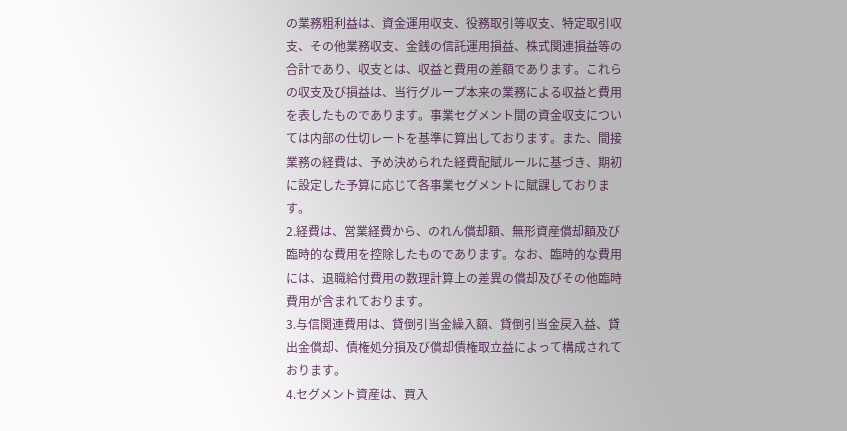の業務粗利益は、資金運用収支、役務取引等収支、特定取引収支、その他業務収支、金銭の信託運用損益、株式関連損益等の合計であり、収支とは、収益と費用の差額であります。これらの収支及び損益は、当行グループ本来の業務による収益と費用を表したものであります。事業セグメント間の資金収支については内部の仕切レートを基準に算出しております。また、間接業務の経費は、予め決められた経費配賦ルールに基づき、期初に設定した予算に応じて各事業セグメントに賦課しております。
2.経費は、営業経費から、のれん償却額、無形資産償却額及び臨時的な費用を控除したものであります。なお、臨時的な費用には、退職給付費用の数理計算上の差異の償却及びその他臨時費用が含まれております。
3.与信関連費用は、貸倒引当金繰入額、貸倒引当金戻入益、貸出金償却、債権処分損及び償却債権取立益によって構成されております。
4.セグメント資産は、買入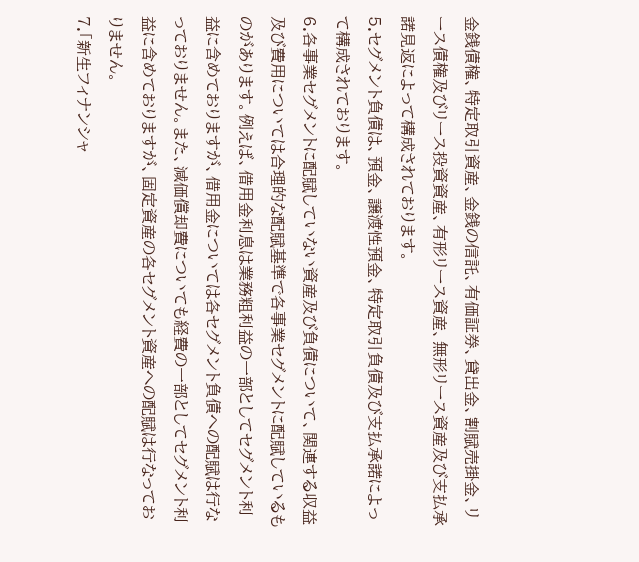金銭債権、特定取引資産、金銭の信託、有価証券、貸出金、割賦売掛金、リース債権及びリース投資資産、有形リース資産、無形リース資産及び支払承諾見返によって構成されております。
5.セグメント負債は、預金、譲渡性預金、特定取引負債及び支払承諾によって構成されております。
6.各事業セグメントに配賦していない資産及び負債について、関連する収益及び費用については合理的な配賦基準で各事業セグメントに配賦しているものがあります。例えば、借用金利息は業務粗利益の一部としてセグメント利益に含めておりますが、借用金については各セグメント負債への配賦は行なっておりません。また、減価償却費についても経費の一部としてセグメント利益に含めておりますが、固定資産の各セグメント資産への配賦は行なっておりません。
7.「新生フィナンシャ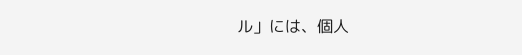ル」には、個人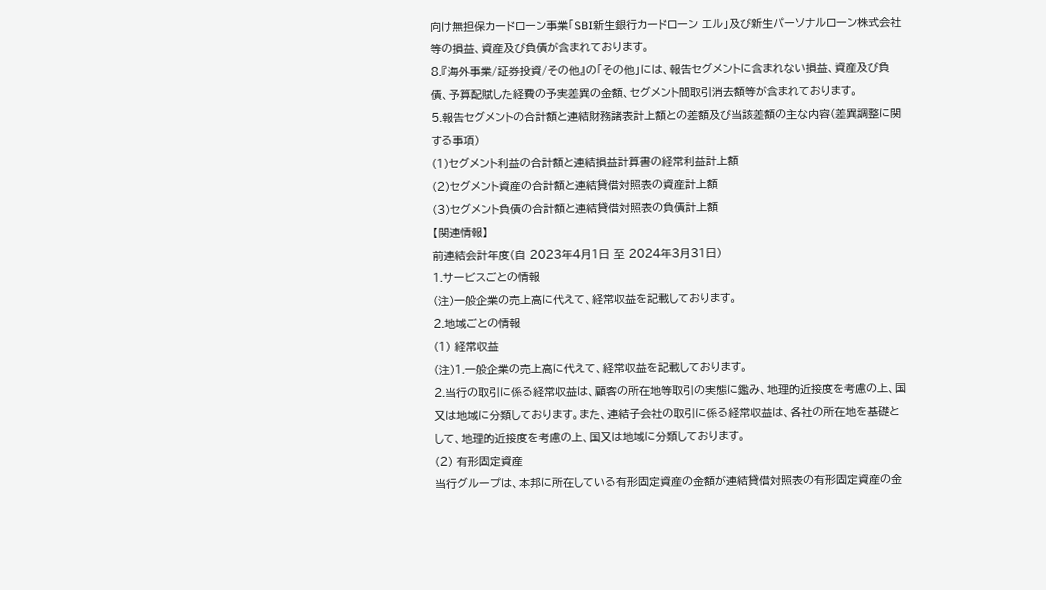向け無担保カードローン事業「SBI新生銀行カードローン エル」及び新生パーソナルローン株式会社等の損益、資産及び負債が含まれております。
8.『海外事業/証券投資/その他』の「その他」には、報告セグメントに含まれない損益、資産及び負債、予算配賦した経費の予実差異の金額、セグメント間取引消去額等が含まれております。
5.報告セグメントの合計額と連結財務諸表計上額との差額及び当該差額の主な内容(差異調整に関する事項)
(1)セグメント利益の合計額と連結損益計算書の経常利益計上額
(2)セグメント資産の合計額と連結貸借対照表の資産計上額
(3)セグメント負債の合計額と連結貸借対照表の負債計上額
【関連情報】
前連結会計年度(自 2023年4月1日 至 2024年3月31日)
1.サービスごとの情報
(注)一般企業の売上高に代えて、経常収益を記載しております。
2.地域ごとの情報
(1) 経常収益
(注)1.一般企業の売上高に代えて、経常収益を記載しております。
2.当行の取引に係る経常収益は、顧客の所在地等取引の実態に鑑み、地理的近接度を考慮の上、国又は地域に分類しております。また、連結子会社の取引に係る経常収益は、各社の所在地を基礎として、地理的近接度を考慮の上、国又は地域に分類しております。
(2) 有形固定資産
当行グループは、本邦に所在している有形固定資産の金額が連結貸借対照表の有形固定資産の金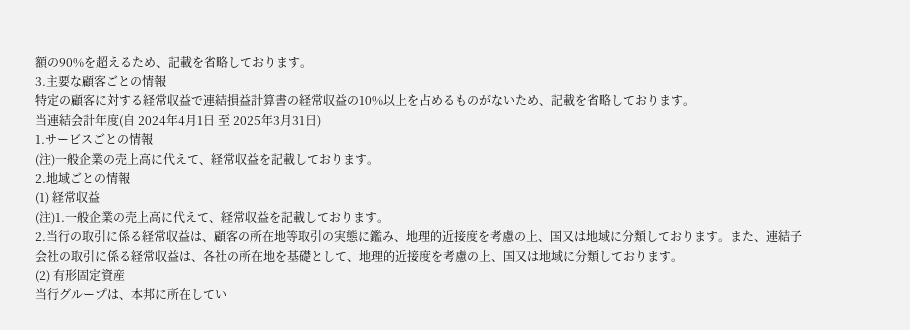額の90%を超えるため、記載を省略しております。
3.主要な顧客ごとの情報
特定の顧客に対する経常収益で連結損益計算書の経常収益の10%以上を占めるものがないため、記載を省略しております。
当連結会計年度(自 2024年4月1日 至 2025年3月31日)
1.サービスごとの情報
(注)一般企業の売上高に代えて、経常収益を記載しております。
2.地域ごとの情報
(1) 経常収益
(注)1.一般企業の売上高に代えて、経常収益を記載しております。
2.当行の取引に係る経常収益は、顧客の所在地等取引の実態に鑑み、地理的近接度を考慮の上、国又は地域に分類しております。また、連結子会社の取引に係る経常収益は、各社の所在地を基礎として、地理的近接度を考慮の上、国又は地域に分類しております。
(2) 有形固定資産
当行グループは、本邦に所在してい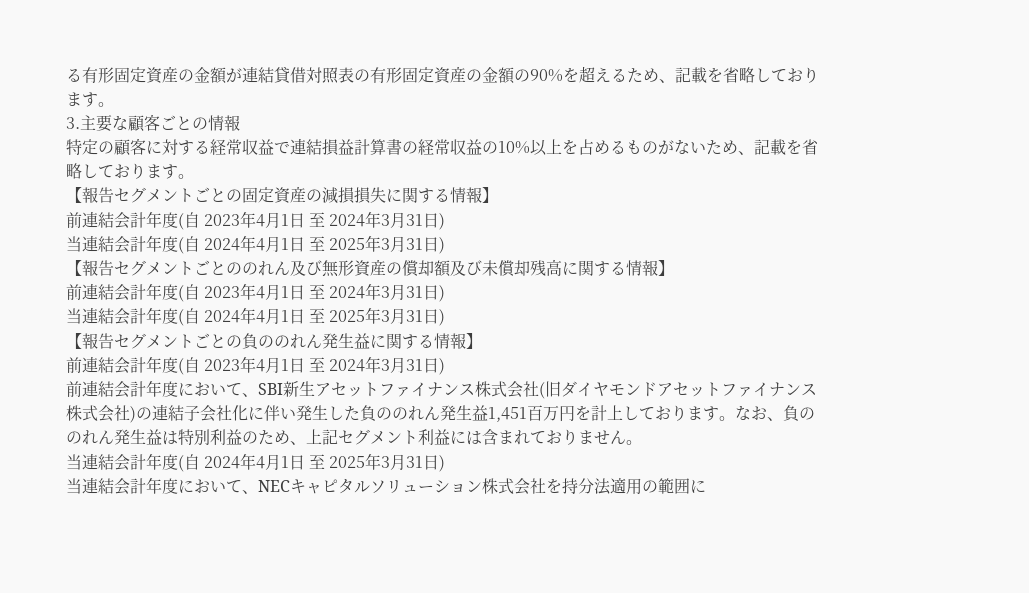る有形固定資産の金額が連結貸借対照表の有形固定資産の金額の90%を超えるため、記載を省略しております。
3.主要な顧客ごとの情報
特定の顧客に対する経常収益で連結損益計算書の経常収益の10%以上を占めるものがないため、記載を省略しております。
【報告セグメントごとの固定資産の減損損失に関する情報】
前連結会計年度(自 2023年4月1日 至 2024年3月31日)
当連結会計年度(自 2024年4月1日 至 2025年3月31日)
【報告セグメントごとののれん及び無形資産の償却額及び未償却残高に関する情報】
前連結会計年度(自 2023年4月1日 至 2024年3月31日)
当連結会計年度(自 2024年4月1日 至 2025年3月31日)
【報告セグメントごとの負ののれん発生益に関する情報】
前連結会計年度(自 2023年4月1日 至 2024年3月31日)
前連結会計年度において、SBI新生アセットファイナンス株式会社(旧ダイヤモンドアセットファイナンス株式会社)の連結子会社化に伴い発生した負ののれん発生益1,451百万円を計上しております。なお、負ののれん発生益は特別利益のため、上記セグメント利益には含まれておりません。
当連結会計年度(自 2024年4月1日 至 2025年3月31日)
当連結会計年度において、NECキャピタルソリューション株式会社を持分法適用の範囲に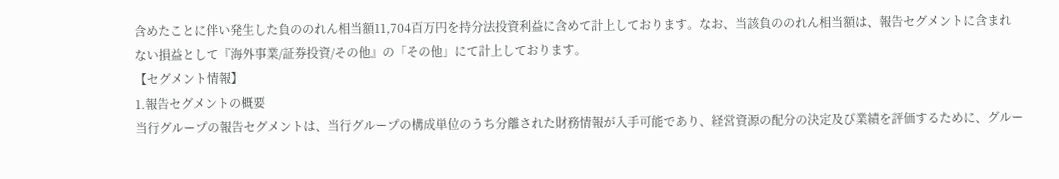含めたことに伴い発生した負ののれん相当額11,704百万円を持分法投資利益に含めて計上しております。なお、当該負ののれん相当額は、報告セグメントに含まれない損益として『海外事業/証券投資/その他』の「その他」にて計上しております。
【セグメント情報】
1.報告セグメントの概要
当行グループの報告セグメントは、当行グループの構成単位のうち分離された財務情報が入手可能であり、経営資源の配分の決定及び業績を評価するために、グルー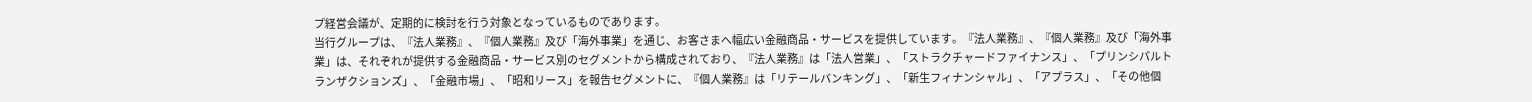プ経営会議が、定期的に検討を行う対象となっているものであります。
当行グループは、『法人業務』、『個人業務』及び「海外事業」を通じ、お客さまへ幅広い金融商品・サービスを提供しています。『法人業務』、『個人業務』及び「海外事業」は、それぞれが提供する金融商品・サービス別のセグメントから構成されており、『法人業務』は「法人営業」、「ストラクチャードファイナンス」、「プリンシパルトランザクションズ」、「金融市場」、「昭和リース」を報告セグメントに、『個人業務』は「リテールバンキング」、「新生フィナンシャル」、「アプラス」、「その他個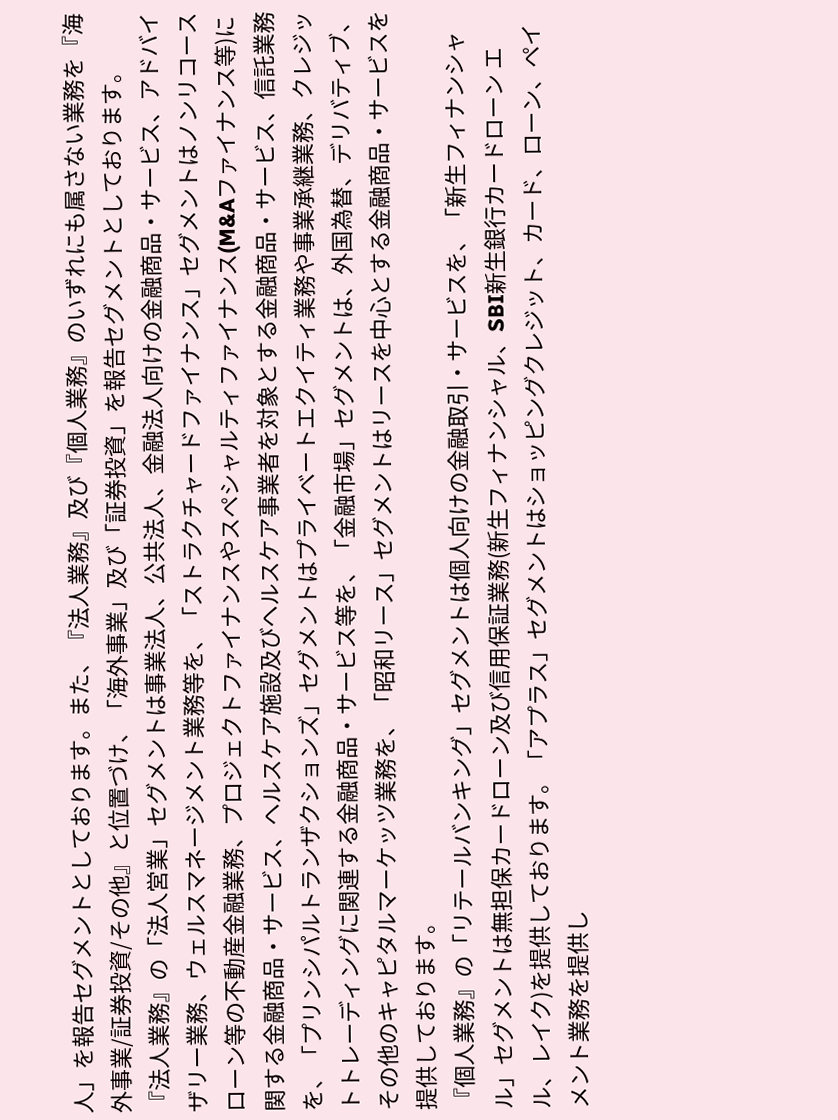人」を報告セグメントとしております。また、『法人業務』及び『個人業務』のいずれにも属さない業務を『海外事業/証券投資/その他』と位置づけ、「海外事業」及び「証券投資」を報告セグメントとしております。
『法人業務』の「法人営業」セグメントは事業法人、公共法人、金融法人向けの金融商品・サービス、アドバイザリー業務、ウェルスマネージメント業務等を、「ストラクチャードファイナンス」セグメントはノンリコースローン等の不動産金融業務、プロジェクトファイナンスやスペシャルティファイナンス(M&Aファイナンス等)に関する金融商品・サービス、ヘルスケア施設及びヘルスケア事業者を対象とする金融商品・サービス、信託業務を、「プリンシパルトランザクションズ」セグメントはプライベートエクイティ業務や事業承継業務、クレジットトレーディングに関連する金融商品・サービス等を、「金融市場」セグメントは、外国為替、デリバティブ、その他のキャピタルマーケッツ業務を、「昭和リース」セグメントはリースを中心とする金融商品・サービスを提供しております。
『個人業務』の「リテールバンキング」セグメントは個人向けの金融取引・サービスを、「新生フィナンシャル」セグメントは無担保カードローン及び信用保証業務(新生フィナンシャル、SBI新生銀行カードローン エル、レイク)を提供しております。「アプラス」セグメントはショッピングクレジット、カード、ローン、ペイメント業務を提供し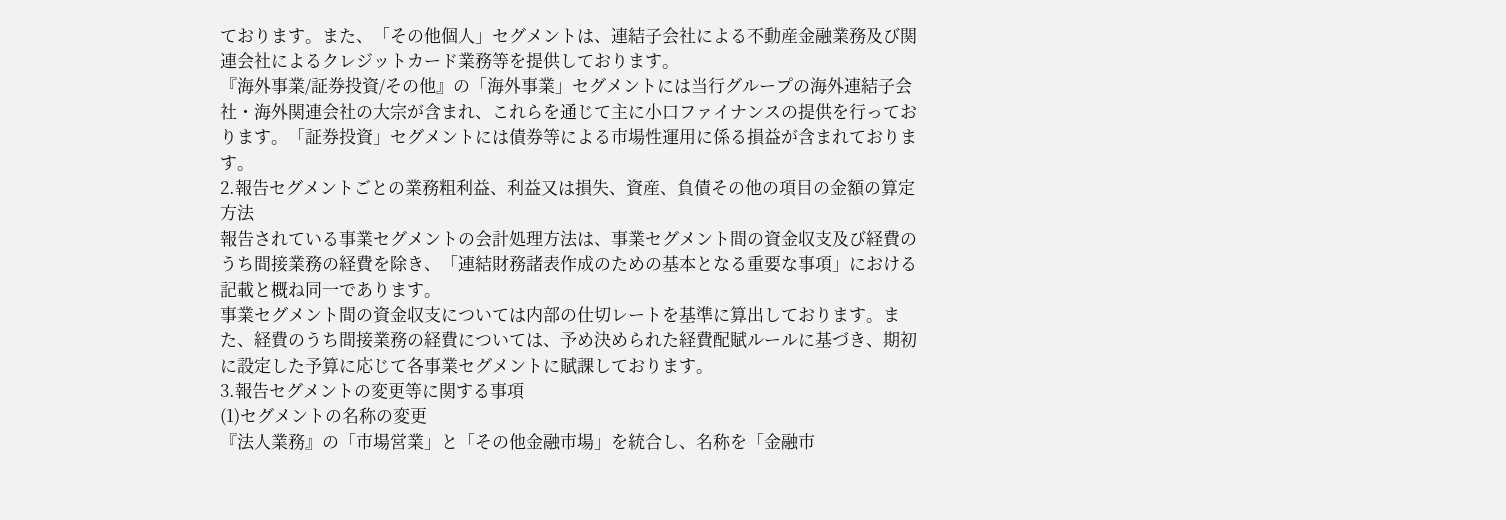ております。また、「その他個人」セグメントは、連結子会社による不動産金融業務及び関連会社によるクレジットカード業務等を提供しております。
『海外事業/証券投資/その他』の「海外事業」セグメントには当行グループの海外連結子会社・海外関連会社の大宗が含まれ、これらを通じて主に小口ファイナンスの提供を行っております。「証券投資」セグメントには債券等による市場性運用に係る損益が含まれております。
2.報告セグメントごとの業務粗利益、利益又は損失、資産、負債その他の項目の金額の算定方法
報告されている事業セグメントの会計処理方法は、事業セグメント間の資金収支及び経費のうち間接業務の経費を除き、「連結財務諸表作成のための基本となる重要な事項」における記載と概ね同一であります。
事業セグメント間の資金収支については内部の仕切レートを基準に算出しております。また、経費のうち間接業務の経費については、予め決められた経費配賦ルールに基づき、期初に設定した予算に応じて各事業セグメントに賦課しております。
3.報告セグメントの変更等に関する事項
(1)セグメントの名称の変更
『法人業務』の「市場営業」と「その他金融市場」を統合し、名称を「金融市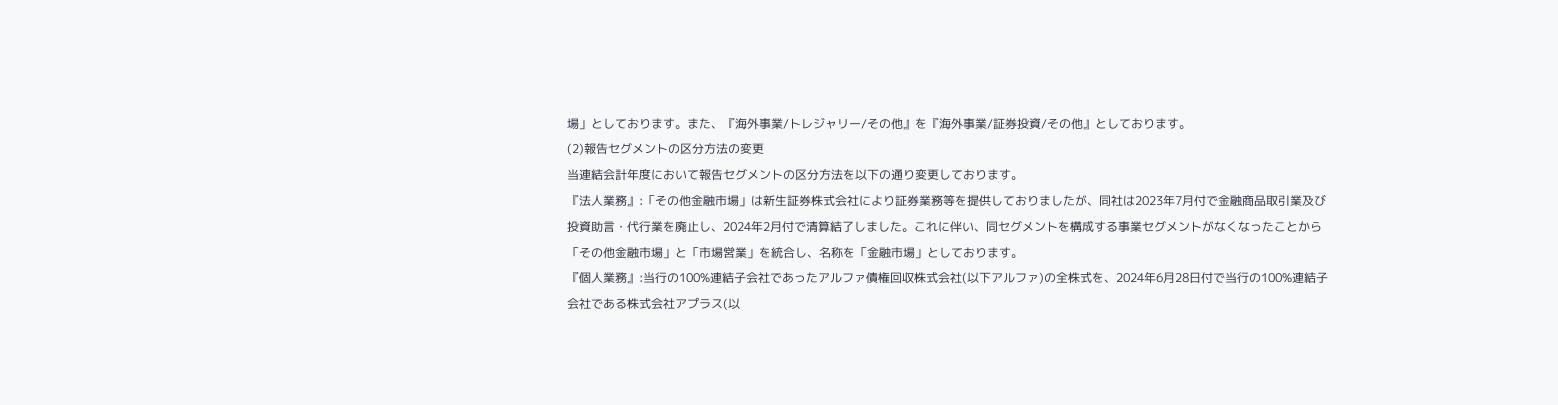場」としております。また、『海外事業/トレジャリー/その他』を『海外事業/証券投資/その他』としております。
(2)報告セグメントの区分方法の変更
当連結会計年度において報告セグメントの区分方法を以下の通り変更しております。
『法人業務』:「その他金融市場」は新生証券株式会社により証券業務等を提供しておりましたが、同社は2023年7月付で金融商品取引業及び投資助言・代行業を廃止し、2024年2月付で清算結了しました。これに伴い、同セグメントを構成する事業セグメントがなくなったことから「その他金融市場」と「市場営業」を統合し、名称を「金融市場」としております。
『個人業務』:当行の100%連結子会社であったアルファ債権回収株式会社(以下アルファ)の全株式を、2024年6月28日付で当行の100%連結子会社である株式会社アプラス(以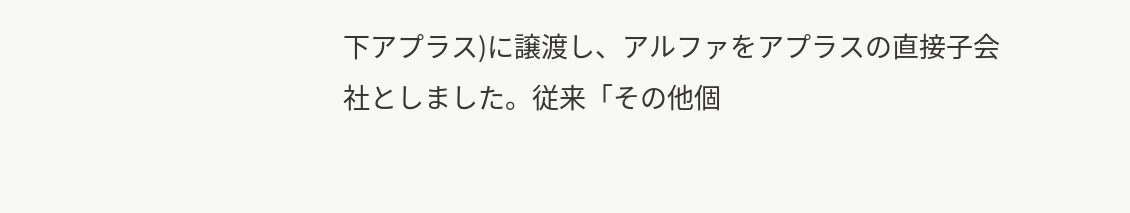下アプラス)に譲渡し、アルファをアプラスの直接子会社としました。従来「その他個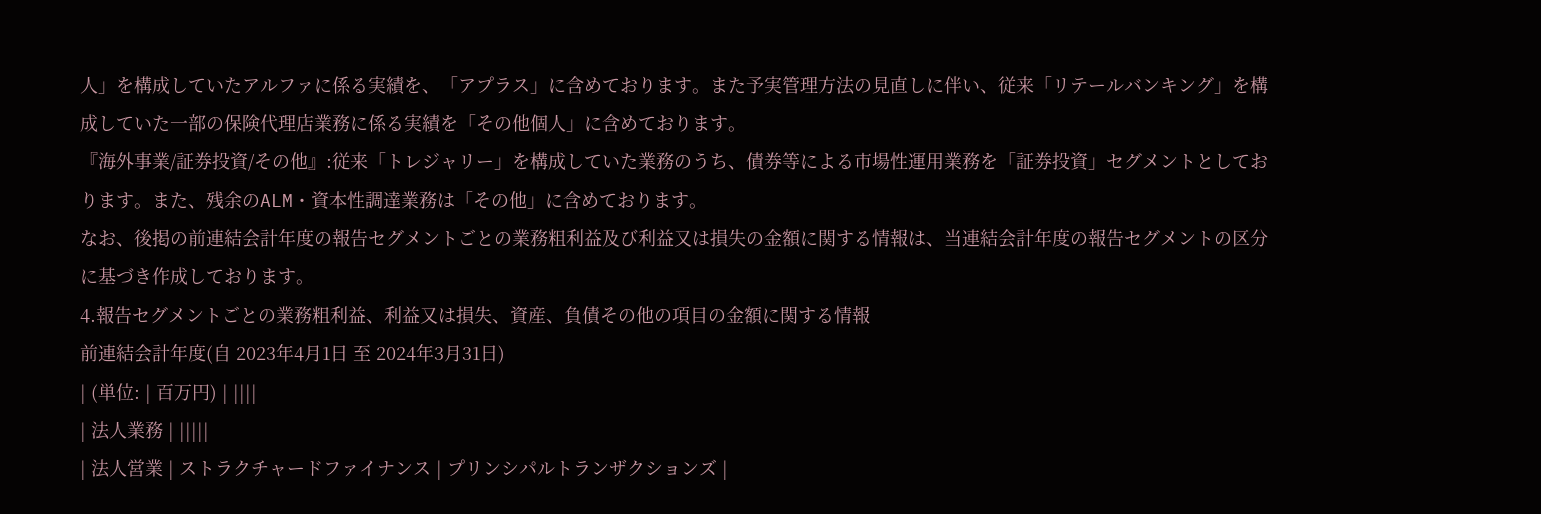人」を構成していたアルファに係る実績を、「アプラス」に含めております。また予実管理方法の見直しに伴い、従来「リテールバンキング」を構成していた一部の保険代理店業務に係る実績を「その他個人」に含めております。
『海外事業/証券投資/その他』:従来「トレジャリー」を構成していた業務のうち、債券等による市場性運用業務を「証券投資」セグメントとしております。また、残余のALM・資本性調達業務は「その他」に含めております。
なお、後掲の前連結会計年度の報告セグメントごとの業務粗利益及び利益又は損失の金額に関する情報は、当連結会計年度の報告セグメントの区分に基づき作成しております。
4.報告セグメントごとの業務粗利益、利益又は損失、資産、負債その他の項目の金額に関する情報
前連結会計年度(自 2023年4月1日 至 2024年3月31日)
| (単位: | 百万円) | ||||
| 法人業務 | |||||
| 法人営業 | ストラクチャードファイナンス | プリンシパルトランザクションズ |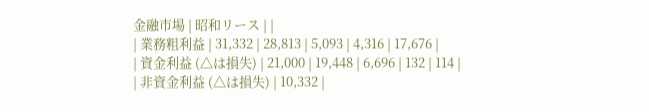金融市場 | 昭和リース | |
| 業務粗利益 | 31,332 | 28,813 | 5,093 | 4,316 | 17,676 |
| 資金利益 (△は損失) | 21,000 | 19,448 | 6,696 | 132 | 114 |
| 非資金利益 (△は損失) | 10,332 |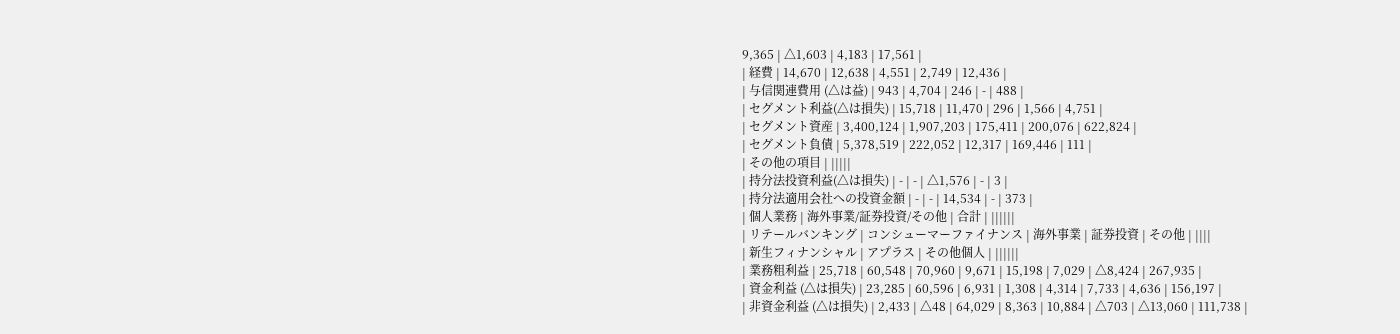9,365 | △1,603 | 4,183 | 17,561 |
| 経費 | 14,670 | 12,638 | 4,551 | 2,749 | 12,436 |
| 与信関連費用 (△は益) | 943 | 4,704 | 246 | - | 488 |
| セグメント利益(△は損失) | 15,718 | 11,470 | 296 | 1,566 | 4,751 |
| セグメント資産 | 3,400,124 | 1,907,203 | 175,411 | 200,076 | 622,824 |
| セグメント負債 | 5,378,519 | 222,052 | 12,317 | 169,446 | 111 |
| その他の項目 | |||||
| 持分法投資利益(△は損失) | - | - | △1,576 | - | 3 |
| 持分法適用会社への投資金額 | - | - | 14,534 | - | 373 |
| 個人業務 | 海外事業/証券投資/その他 | 合計 | ||||||
| リテールバンキング | コンシューマーファイナンス | 海外事業 | 証券投資 | その他 | ||||
| 新生フィナンシャル | アプラス | その他個人 | ||||||
| 業務粗利益 | 25,718 | 60,548 | 70,960 | 9,671 | 15,198 | 7,029 | △8,424 | 267,935 |
| 資金利益 (△は損失) | 23,285 | 60,596 | 6,931 | 1,308 | 4,314 | 7,733 | 4,636 | 156,197 |
| 非資金利益 (△は損失) | 2,433 | △48 | 64,029 | 8,363 | 10,884 | △703 | △13,060 | 111,738 |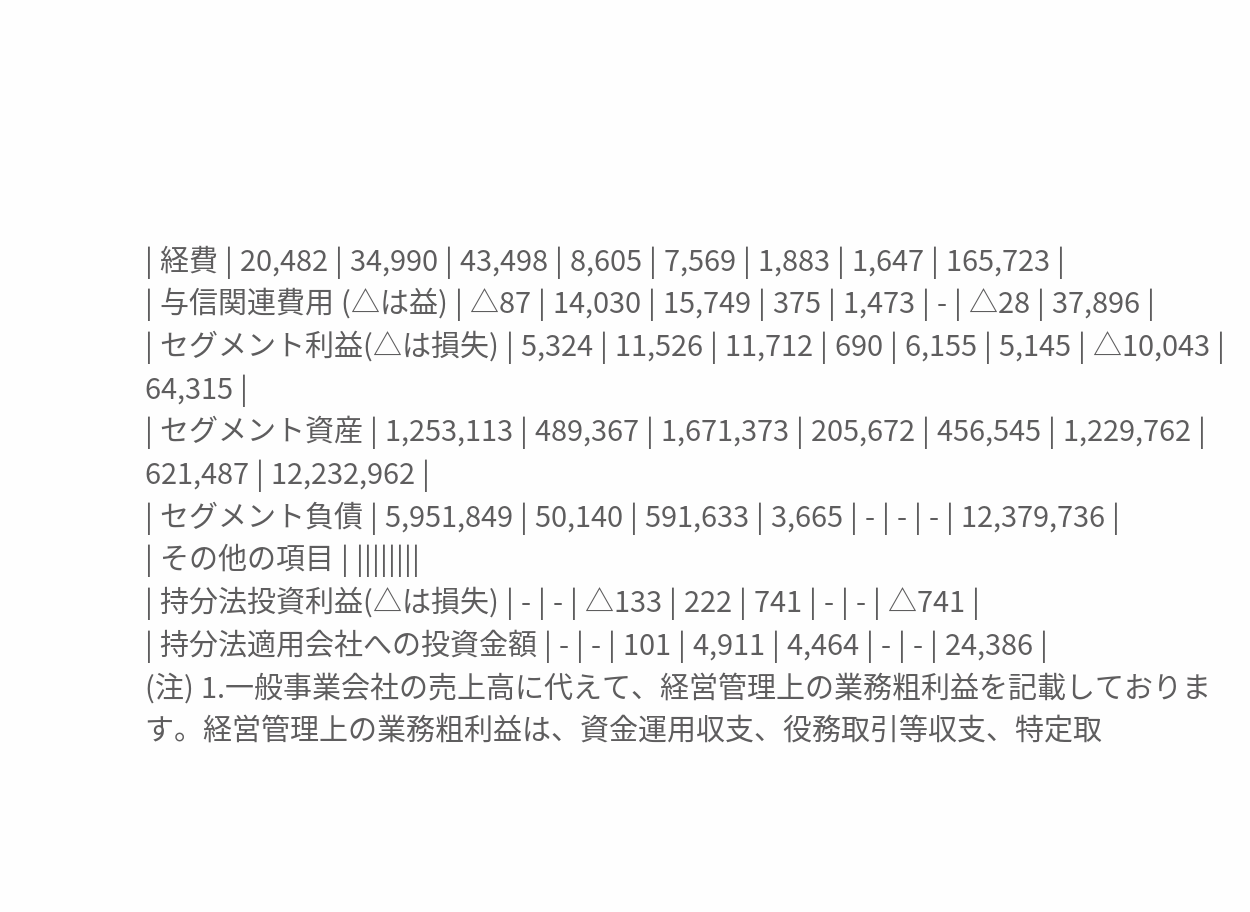| 経費 | 20,482 | 34,990 | 43,498 | 8,605 | 7,569 | 1,883 | 1,647 | 165,723 |
| 与信関連費用 (△は益) | △87 | 14,030 | 15,749 | 375 | 1,473 | - | △28 | 37,896 |
| セグメント利益(△は損失) | 5,324 | 11,526 | 11,712 | 690 | 6,155 | 5,145 | △10,043 | 64,315 |
| セグメント資産 | 1,253,113 | 489,367 | 1,671,373 | 205,672 | 456,545 | 1,229,762 | 621,487 | 12,232,962 |
| セグメント負債 | 5,951,849 | 50,140 | 591,633 | 3,665 | - | - | - | 12,379,736 |
| その他の項目 | ||||||||
| 持分法投資利益(△は損失) | - | - | △133 | 222 | 741 | - | - | △741 |
| 持分法適用会社への投資金額 | - | - | 101 | 4,911 | 4,464 | - | - | 24,386 |
(注) 1.一般事業会社の売上高に代えて、経営管理上の業務粗利益を記載しております。経営管理上の業務粗利益は、資金運用収支、役務取引等収支、特定取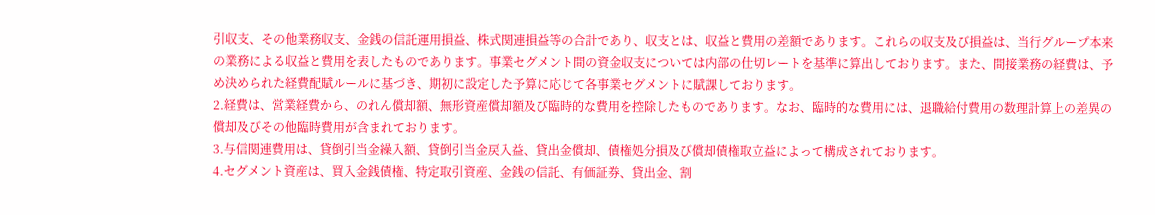引収支、その他業務収支、金銭の信託運用損益、株式関連損益等の合計であり、収支とは、収益と費用の差額であります。これらの収支及び損益は、当行グループ本来の業務による収益と費用を表したものであります。事業セグメント間の資金収支については内部の仕切レートを基準に算出しております。また、間接業務の経費は、予め決められた経費配賦ルールに基づき、期初に設定した予算に応じて各事業セグメントに賦課しております。
2.経費は、営業経費から、のれん償却額、無形資産償却額及び臨時的な費用を控除したものであります。なお、臨時的な費用には、退職給付費用の数理計算上の差異の償却及びその他臨時費用が含まれております。
3.与信関連費用は、貸倒引当金繰入額、貸倒引当金戻入益、貸出金償却、債権処分損及び償却債権取立益によって構成されております。
4.セグメント資産は、買入金銭債権、特定取引資産、金銭の信託、有価証券、貸出金、割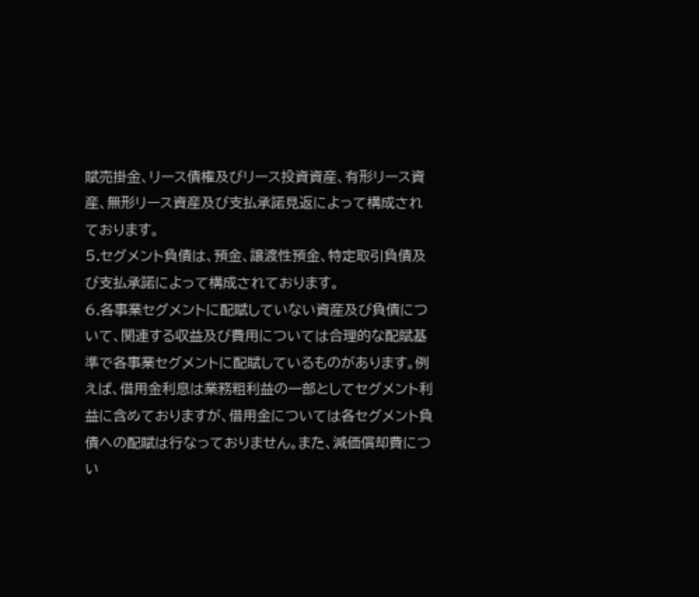賦売掛金、リース債権及びリース投資資産、有形リース資産、無形リース資産及び支払承諾見返によって構成されております。
5.セグメント負債は、預金、譲渡性預金、特定取引負債及び支払承諾によって構成されております。
6.各事業セグメントに配賦していない資産及び負債について、関連する収益及び費用については合理的な配賦基準で各事業セグメントに配賦しているものがあります。例えば、借用金利息は業務粗利益の一部としてセグメント利益に含めておりますが、借用金については各セグメント負債への配賦は行なっておりません。また、減価償却費につい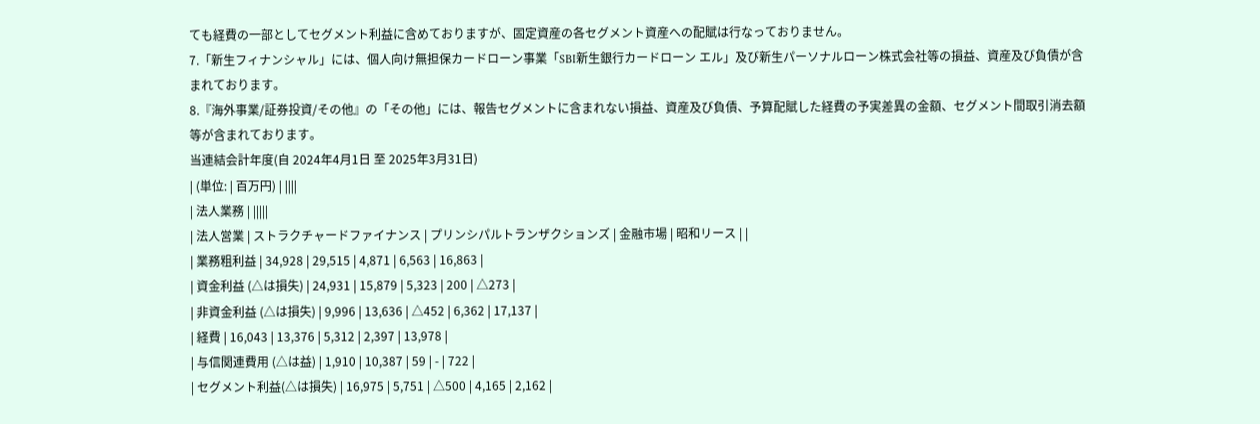ても経費の一部としてセグメント利益に含めておりますが、固定資産の各セグメント資産への配賦は行なっておりません。
7.「新生フィナンシャル」には、個人向け無担保カードローン事業「SBI新生銀行カードローン エル」及び新生パーソナルローン株式会社等の損益、資産及び負債が含まれております。
8.『海外事業/証券投資/その他』の「その他」には、報告セグメントに含まれない損益、資産及び負債、予算配賦した経費の予実差異の金額、セグメント間取引消去額等が含まれております。
当連結会計年度(自 2024年4月1日 至 2025年3月31日)
| (単位: | 百万円) | ||||
| 法人業務 | |||||
| 法人営業 | ストラクチャードファイナンス | プリンシパルトランザクションズ | 金融市場 | 昭和リース | |
| 業務粗利益 | 34,928 | 29,515 | 4,871 | 6,563 | 16,863 |
| 資金利益 (△は損失) | 24,931 | 15,879 | 5,323 | 200 | △273 |
| 非資金利益 (△は損失) | 9,996 | 13,636 | △452 | 6,362 | 17,137 |
| 経費 | 16,043 | 13,376 | 5,312 | 2,397 | 13,978 |
| 与信関連費用 (△は益) | 1,910 | 10,387 | 59 | - | 722 |
| セグメント利益(△は損失) | 16,975 | 5,751 | △500 | 4,165 | 2,162 |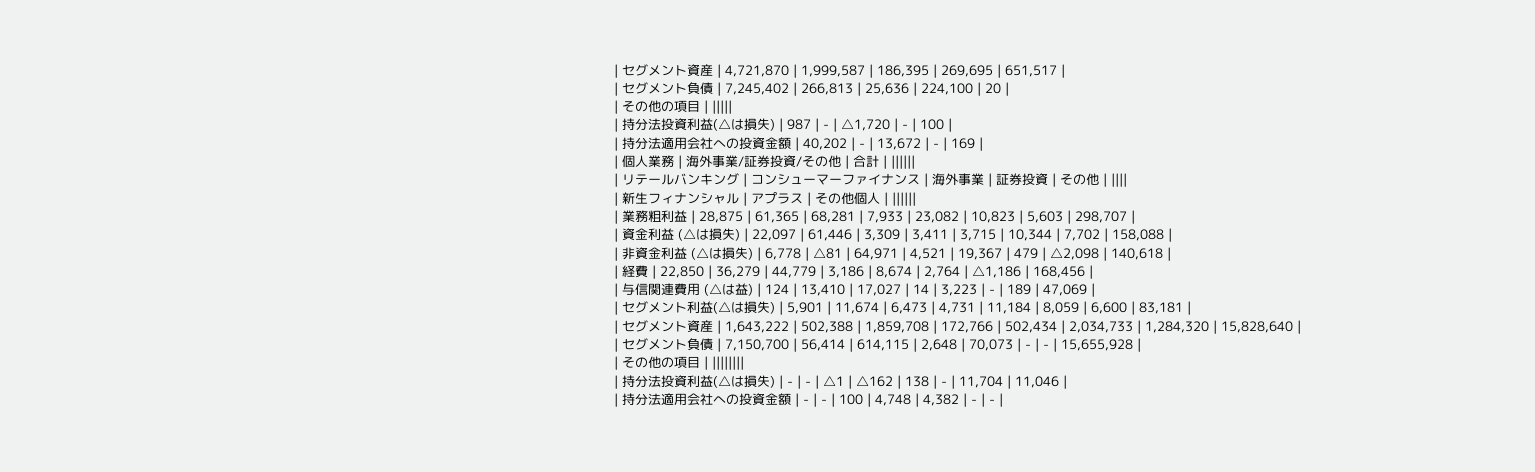| セグメント資産 | 4,721,870 | 1,999,587 | 186,395 | 269,695 | 651,517 |
| セグメント負債 | 7,245,402 | 266,813 | 25,636 | 224,100 | 20 |
| その他の項目 | |||||
| 持分法投資利益(△は損失) | 987 | - | △1,720 | - | 100 |
| 持分法適用会社への投資金額 | 40,202 | - | 13,672 | - | 169 |
| 個人業務 | 海外事業/証券投資/その他 | 合計 | ||||||
| リテールバンキング | コンシューマーファイナンス | 海外事業 | 証券投資 | その他 | ||||
| 新生フィナンシャル | アプラス | その他個人 | ||||||
| 業務粗利益 | 28,875 | 61,365 | 68,281 | 7,933 | 23,082 | 10,823 | 5,603 | 298,707 |
| 資金利益 (△は損失) | 22,097 | 61,446 | 3,309 | 3,411 | 3,715 | 10,344 | 7,702 | 158,088 |
| 非資金利益 (△は損失) | 6,778 | △81 | 64,971 | 4,521 | 19,367 | 479 | △2,098 | 140,618 |
| 経費 | 22,850 | 36,279 | 44,779 | 3,186 | 8,674 | 2,764 | △1,186 | 168,456 |
| 与信関連費用 (△は益) | 124 | 13,410 | 17,027 | 14 | 3,223 | - | 189 | 47,069 |
| セグメント利益(△は損失) | 5,901 | 11,674 | 6,473 | 4,731 | 11,184 | 8,059 | 6,600 | 83,181 |
| セグメント資産 | 1,643,222 | 502,388 | 1,859,708 | 172,766 | 502,434 | 2,034,733 | 1,284,320 | 15,828,640 |
| セグメント負債 | 7,150,700 | 56,414 | 614,115 | 2,648 | 70,073 | - | - | 15,655,928 |
| その他の項目 | ||||||||
| 持分法投資利益(△は損失) | - | - | △1 | △162 | 138 | - | 11,704 | 11,046 |
| 持分法適用会社への投資金額 | - | - | 100 | 4,748 | 4,382 | - | - |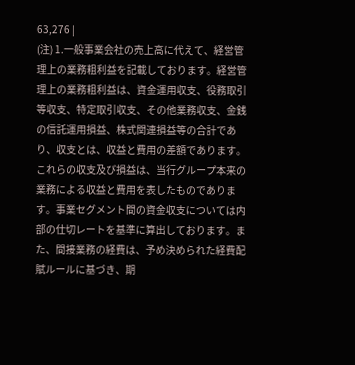63,276 |
(注) 1.一般事業会社の売上高に代えて、経営管理上の業務粗利益を記載しております。経営管理上の業務粗利益は、資金運用収支、役務取引等収支、特定取引収支、その他業務収支、金銭の信託運用損益、株式関連損益等の合計であり、収支とは、収益と費用の差額であります。これらの収支及び損益は、当行グループ本来の業務による収益と費用を表したものであります。事業セグメント間の資金収支については内部の仕切レートを基準に算出しております。また、間接業務の経費は、予め決められた経費配賦ルールに基づき、期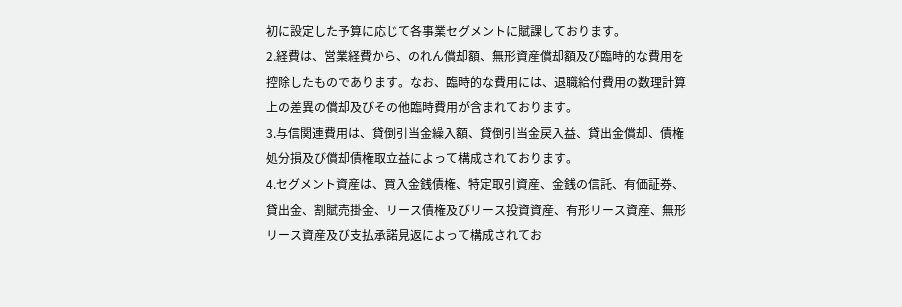初に設定した予算に応じて各事業セグメントに賦課しております。
2.経費は、営業経費から、のれん償却額、無形資産償却額及び臨時的な費用を控除したものであります。なお、臨時的な費用には、退職給付費用の数理計算上の差異の償却及びその他臨時費用が含まれております。
3.与信関連費用は、貸倒引当金繰入額、貸倒引当金戻入益、貸出金償却、債権処分損及び償却債権取立益によって構成されております。
4.セグメント資産は、買入金銭債権、特定取引資産、金銭の信託、有価証券、貸出金、割賦売掛金、リース債権及びリース投資資産、有形リース資産、無形リース資産及び支払承諾見返によって構成されてお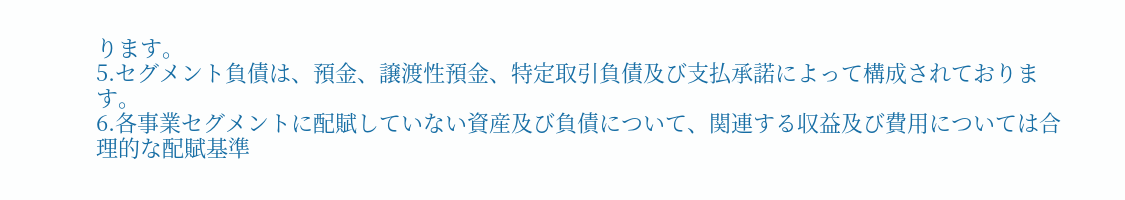ります。
5.セグメント負債は、預金、譲渡性預金、特定取引負債及び支払承諾によって構成されております。
6.各事業セグメントに配賦していない資産及び負債について、関連する収益及び費用については合理的な配賦基準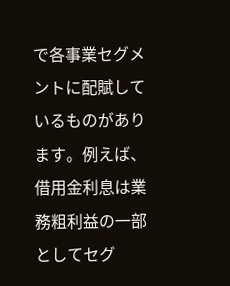で各事業セグメントに配賦しているものがあります。例えば、借用金利息は業務粗利益の一部としてセグ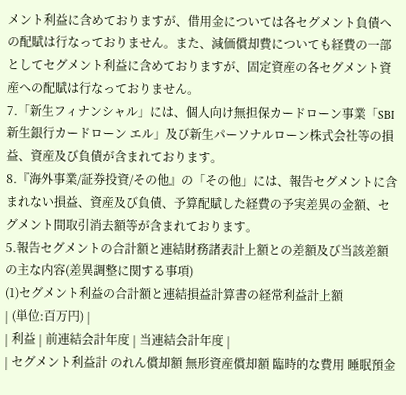メント利益に含めておりますが、借用金については各セグメント負債への配賦は行なっておりません。また、減価償却費についても経費の一部としてセグメント利益に含めておりますが、固定資産の各セグメント資産への配賦は行なっておりません。
7.「新生フィナンシャル」には、個人向け無担保カードローン事業「SBI新生銀行カードローン エル」及び新生パーソナルローン株式会社等の損益、資産及び負債が含まれております。
8.『海外事業/証券投資/その他』の「その他」には、報告セグメントに含まれない損益、資産及び負債、予算配賦した経費の予実差異の金額、セグメント間取引消去額等が含まれております。
5.報告セグメントの合計額と連結財務諸表計上額との差額及び当該差額の主な内容(差異調整に関する事項)
(1)セグメント利益の合計額と連結損益計算書の経常利益計上額
| (単位:百万円) |
| 利益 | 前連結会計年度 | 当連結会計年度 |
| セグメント利益計 のれん償却額 無形資産償却額 臨時的な費用 睡眠預金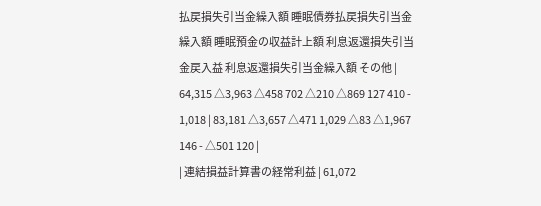払戻損失引当金繰入額 睡眠債券払戻損失引当金繰入額 睡眠預金の収益計上額 利息返還損失引当金戻入益 利息返還損失引当金繰入額 その他 | 64,315 △3,963 △458 702 △210 △869 127 410 - 1,018 | 83,181 △3,657 △471 1,029 △83 △1,967 146 - △501 120 |
| 連結損益計算書の経常利益 | 61,072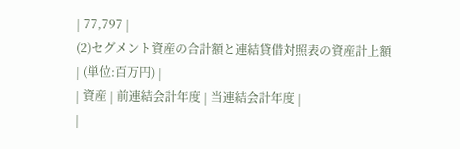| 77,797 |
(2)セグメント資産の合計額と連結貸借対照表の資産計上額
| (単位:百万円) |
| 資産 | 前連結会計年度 | 当連結会計年度 |
|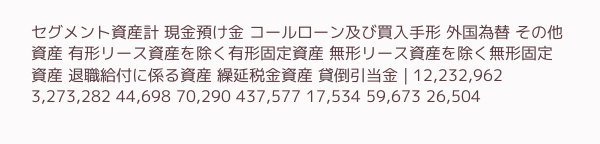セグメント資産計 現金預け金 コールローン及び買入手形 外国為替 その他資産 有形リース資産を除く有形固定資産 無形リース資産を除く無形固定資産 退職給付に係る資産 繰延税金資産 貸倒引当金 | 12,232,962 3,273,282 44,698 70,290 437,577 17,534 59,673 26,504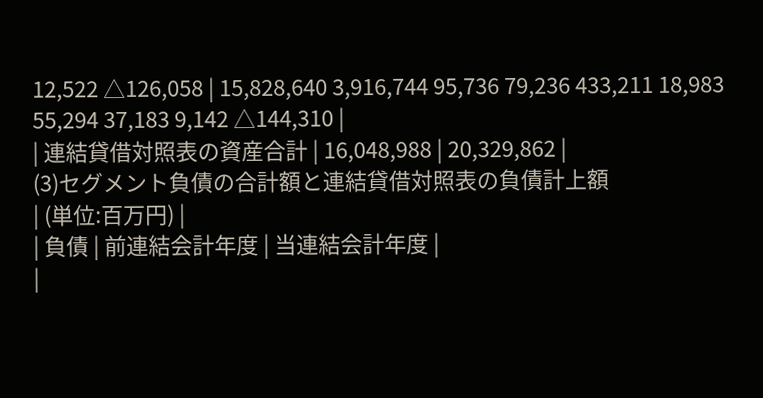12,522 △126,058 | 15,828,640 3,916,744 95,736 79,236 433,211 18,983 55,294 37,183 9,142 △144,310 |
| 連結貸借対照表の資産合計 | 16,048,988 | 20,329,862 |
(3)セグメント負債の合計額と連結貸借対照表の負債計上額
| (単位:百万円) |
| 負債 | 前連結会計年度 | 当連結会計年度 |
|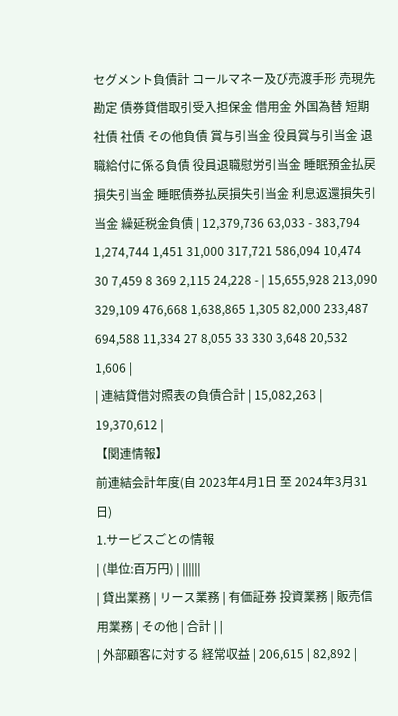セグメント負債計 コールマネー及び売渡手形 売現先勘定 債券貸借取引受入担保金 借用金 外国為替 短期社債 社債 その他負債 賞与引当金 役員賞与引当金 退職給付に係る負債 役員退職慰労引当金 睡眠預金払戻損失引当金 睡眠債券払戻損失引当金 利息返還損失引当金 繰延税金負債 | 12,379,736 63,033 - 383,794 1,274,744 1,451 31,000 317,721 586,094 10,474 30 7,459 8 369 2,115 24,228 - | 15,655,928 213,090 329,109 476,668 1,638,865 1,305 82,000 233,487 694,588 11,334 27 8,055 33 330 3,648 20,532 1,606 |
| 連結貸借対照表の負債合計 | 15,082,263 | 19,370,612 |
【関連情報】
前連結会計年度(自 2023年4月1日 至 2024年3月31日)
1.サービスごとの情報
| (単位:百万円) | ||||||
| 貸出業務 | リース業務 | 有価証券 投資業務 | 販売信用業務 | その他 | 合計 | |
| 外部顧客に対する 経常収益 | 206,615 | 82,892 |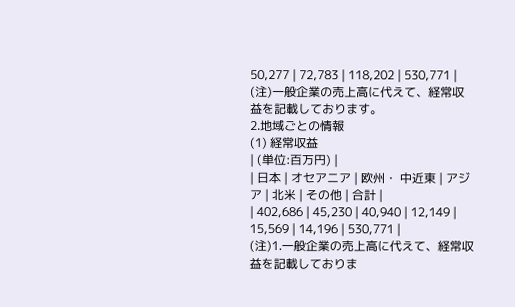50,277 | 72,783 | 118,202 | 530,771 |
(注)一般企業の売上高に代えて、経常収益を記載しております。
2.地域ごとの情報
(1) 経常収益
| (単位:百万円) |
| 日本 | オセアニア | 欧州・ 中近東 | アジア | 北米 | その他 | 合計 |
| 402,686 | 45,230 | 40,940 | 12,149 | 15,569 | 14,196 | 530,771 |
(注)1.一般企業の売上高に代えて、経常収益を記載しておりま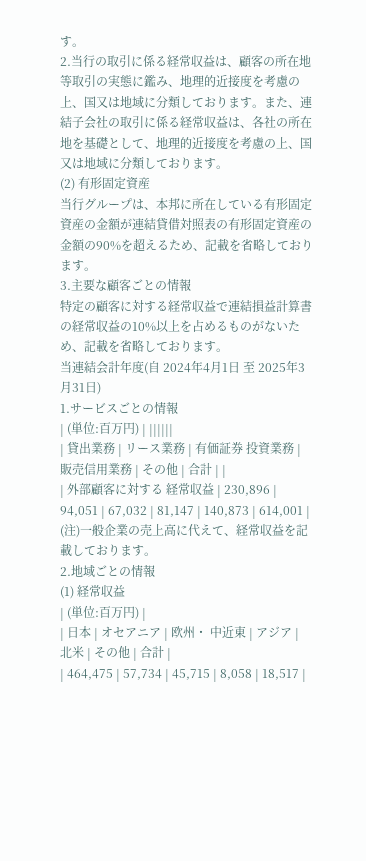す。
2.当行の取引に係る経常収益は、顧客の所在地等取引の実態に鑑み、地理的近接度を考慮の上、国又は地域に分類しております。また、連結子会社の取引に係る経常収益は、各社の所在地を基礎として、地理的近接度を考慮の上、国又は地域に分類しております。
(2) 有形固定資産
当行グループは、本邦に所在している有形固定資産の金額が連結貸借対照表の有形固定資産の金額の90%を超えるため、記載を省略しております。
3.主要な顧客ごとの情報
特定の顧客に対する経常収益で連結損益計算書の経常収益の10%以上を占めるものがないため、記載を省略しております。
当連結会計年度(自 2024年4月1日 至 2025年3月31日)
1.サービスごとの情報
| (単位:百万円) | ||||||
| 貸出業務 | リース業務 | 有価証券 投資業務 | 販売信用業務 | その他 | 合計 | |
| 外部顧客に対する 経常収益 | 230,896 | 94,051 | 67,032 | 81,147 | 140,873 | 614,001 |
(注)一般企業の売上高に代えて、経常収益を記載しております。
2.地域ごとの情報
(1) 経常収益
| (単位:百万円) |
| 日本 | オセアニア | 欧州・ 中近東 | アジア | 北米 | その他 | 合計 |
| 464,475 | 57,734 | 45,715 | 8,058 | 18,517 |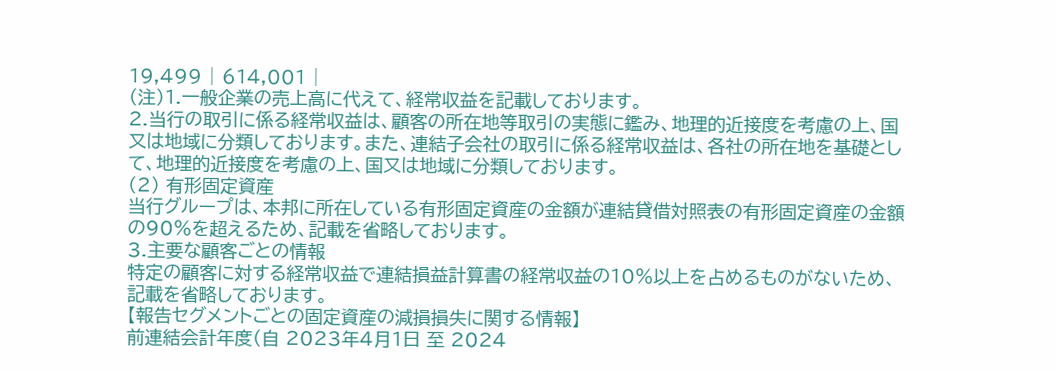19,499 | 614,001 |
(注)1.一般企業の売上高に代えて、経常収益を記載しております。
2.当行の取引に係る経常収益は、顧客の所在地等取引の実態に鑑み、地理的近接度を考慮の上、国又は地域に分類しております。また、連結子会社の取引に係る経常収益は、各社の所在地を基礎として、地理的近接度を考慮の上、国又は地域に分類しております。
(2) 有形固定資産
当行グループは、本邦に所在している有形固定資産の金額が連結貸借対照表の有形固定資産の金額の90%を超えるため、記載を省略しております。
3.主要な顧客ごとの情報
特定の顧客に対する経常収益で連結損益計算書の経常収益の10%以上を占めるものがないため、記載を省略しております。
【報告セグメントごとの固定資産の減損損失に関する情報】
前連結会計年度(自 2023年4月1日 至 2024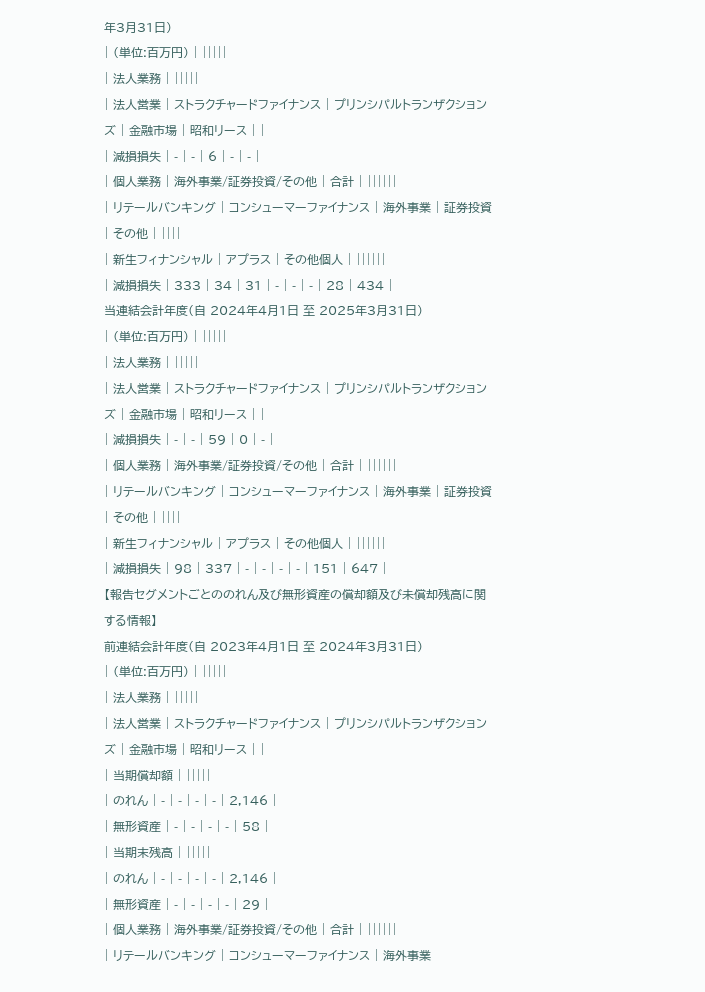年3月31日)
| (単位:百万円) | |||||
| 法人業務 | |||||
| 法人営業 | ストラクチャードファイナンス | プリンシパルトランザクションズ | 金融市場 | 昭和リース | |
| 減損損失 | - | - | 6 | - | - |
| 個人業務 | 海外事業/証券投資/その他 | 合計 | ||||||
| リテールバンキング | コンシューマーファイナンス | 海外事業 | 証券投資 | その他 | ||||
| 新生フィナンシャル | アプラス | その他個人 | ||||||
| 減損損失 | 333 | 34 | 31 | - | - | - | 28 | 434 |
当連結会計年度(自 2024年4月1日 至 2025年3月31日)
| (単位:百万円) | |||||
| 法人業務 | |||||
| 法人営業 | ストラクチャードファイナンス | プリンシパルトランザクションズ | 金融市場 | 昭和リース | |
| 減損損失 | - | - | 59 | 0 | - |
| 個人業務 | 海外事業/証券投資/その他 | 合計 | ||||||
| リテールバンキング | コンシューマーファイナンス | 海外事業 | 証券投資 | その他 | ||||
| 新生フィナンシャル | アプラス | その他個人 | ||||||
| 減損損失 | 98 | 337 | - | - | - | - | 151 | 647 |
【報告セグメントごとののれん及び無形資産の償却額及び未償却残高に関する情報】
前連結会計年度(自 2023年4月1日 至 2024年3月31日)
| (単位:百万円) | |||||
| 法人業務 | |||||
| 法人営業 | ストラクチャードファイナンス | プリンシパルトランザクションズ | 金融市場 | 昭和リース | |
| 当期償却額 | |||||
| のれん | - | - | - | - | 2,146 |
| 無形資産 | - | - | - | - | 58 |
| 当期末残高 | |||||
| のれん | - | - | - | - | 2,146 |
| 無形資産 | - | - | - | - | 29 |
| 個人業務 | 海外事業/証券投資/その他 | 合計 | ||||||
| リテールバンキング | コンシューマーファイナンス | 海外事業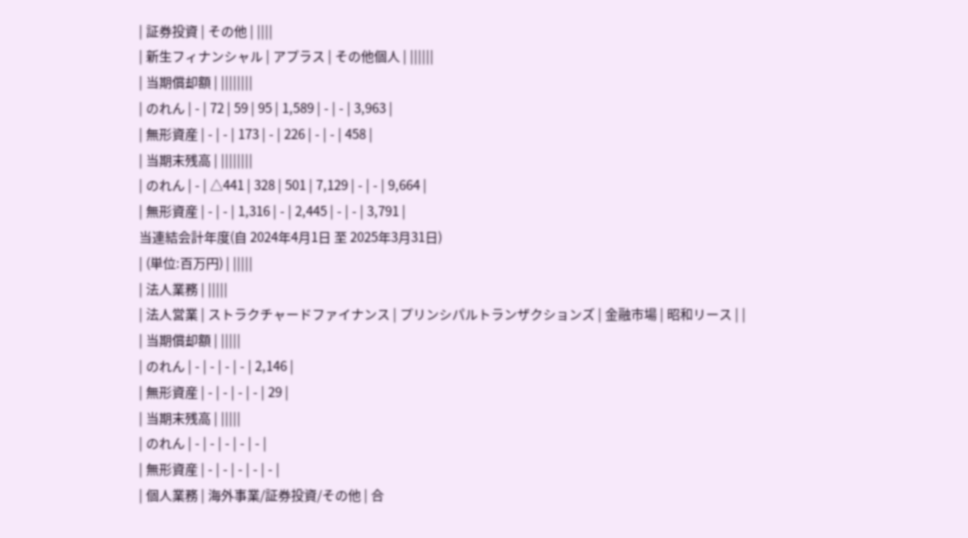| 証券投資 | その他 | ||||
| 新生フィナンシャル | アプラス | その他個人 | ||||||
| 当期償却額 | ||||||||
| のれん | - | 72 | 59 | 95 | 1,589 | - | - | 3,963 |
| 無形資産 | - | - | 173 | - | 226 | - | - | 458 |
| 当期末残高 | ||||||||
| のれん | - | △441 | 328 | 501 | 7,129 | - | - | 9,664 |
| 無形資産 | - | - | 1,316 | - | 2,445 | - | - | 3,791 |
当連結会計年度(自 2024年4月1日 至 2025年3月31日)
| (単位:百万円) | |||||
| 法人業務 | |||||
| 法人営業 | ストラクチャードファイナンス | プリンシパルトランザクションズ | 金融市場 | 昭和リース | |
| 当期償却額 | |||||
| のれん | - | - | - | - | 2,146 |
| 無形資産 | - | - | - | - | 29 |
| 当期末残高 | |||||
| のれん | - | - | - | - | - |
| 無形資産 | - | - | - | - | - |
| 個人業務 | 海外事業/証券投資/その他 | 合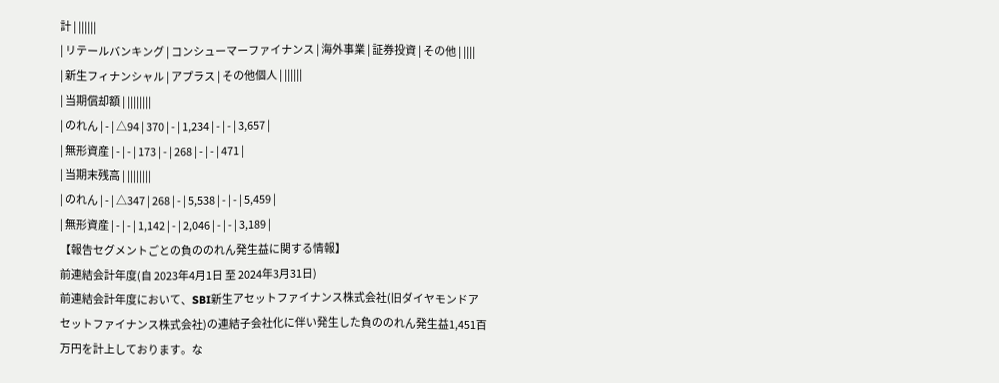計 | ||||||
| リテールバンキング | コンシューマーファイナンス | 海外事業 | 証券投資 | その他 | ||||
| 新生フィナンシャル | アプラス | その他個人 | ||||||
| 当期償却額 | ||||||||
| のれん | - | △94 | 370 | - | 1,234 | - | - | 3,657 |
| 無形資産 | - | - | 173 | - | 268 | - | - | 471 |
| 当期末残高 | ||||||||
| のれん | - | △347 | 268 | - | 5,538 | - | - | 5,459 |
| 無形資産 | - | - | 1,142 | - | 2,046 | - | - | 3,189 |
【報告セグメントごとの負ののれん発生益に関する情報】
前連結会計年度(自 2023年4月1日 至 2024年3月31日)
前連結会計年度において、SBI新生アセットファイナンス株式会社(旧ダイヤモンドアセットファイナンス株式会社)の連結子会社化に伴い発生した負ののれん発生益1,451百万円を計上しております。な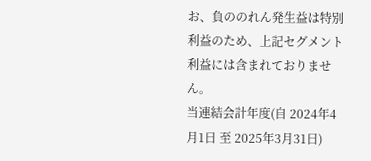お、負ののれん発生益は特別利益のため、上記セグメント利益には含まれておりません。
当連結会計年度(自 2024年4月1日 至 2025年3月31日)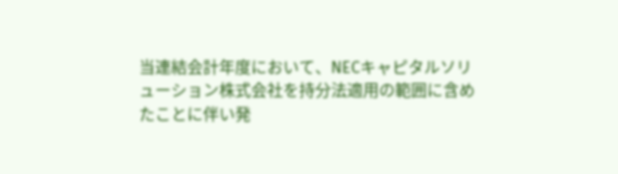当連結会計年度において、NECキャピタルソリューション株式会社を持分法適用の範囲に含めたことに伴い発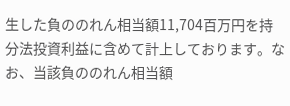生した負ののれん相当額11,704百万円を持分法投資利益に含めて計上しております。なお、当該負ののれん相当額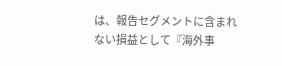は、報告セグメントに含まれない損益として『海外事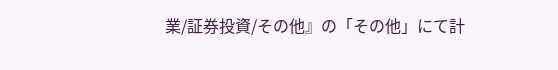業/証券投資/その他』の「その他」にて計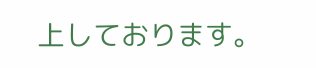上しております。